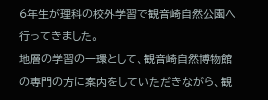6年生が理科の校外学習で観音崎自然公園へ行ってきました。
地層の学習の一環として、観音崎自然博物館の専門の方に案内をしていただきながら、観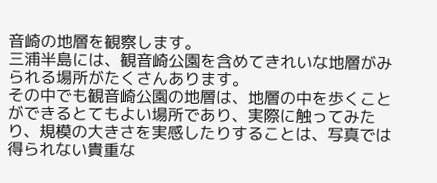音崎の地層を観察します。
三浦半島には、観音崎公園を含めてきれいな地層がみられる場所がたくさんあります。
その中でも観音崎公園の地層は、地層の中を歩くことができるとてもよい場所であり、実際に触ってみたり、規模の大きさを実感したりすることは、写真では得られない貴重な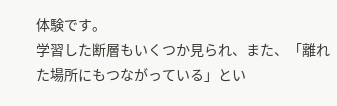体験です。
学習した断層もいくつか見られ、また、「離れた場所にもつながっている」とい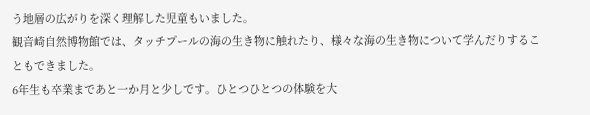う地層の広がりを深く理解した児童もいました。
観音崎自然博物館では、タッチプールの海の生き物に触れたり、様々な海の生き物について学んだりすることもできました。
6年生も卒業まであと一か月と少しです。ひとつひとつの体験を大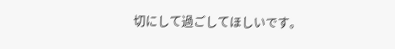切にして過ごしてほしいです。